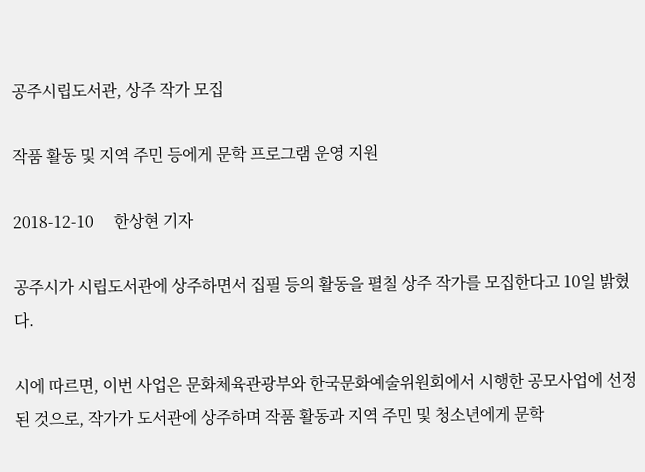공주시립도서관, 상주 작가 모집

작품 활동 및 지역 주민 등에게 문학 프로그램 운영 지원

2018-12-10     한상현 기자

공주시가 시립도서관에 상주하면서 집필 등의 활동을 펼칠 상주 작가를 모집한다고 10일 밝혔다.

시에 따르면, 이번 사업은 문화체육관광부와 한국문화예술위원회에서 시행한 공모사업에 선정된 것으로, 작가가 도서관에 상주하며 작품 활동과 지역 주민 및 청소년에게 문학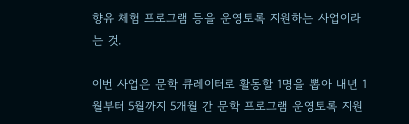향유 체험 프로그램 등을 운영토록 지원하는 사업이라는 것.

이번 사업은 문학 큐레이터로 활동할 1명을 뽑아 내년 1월부터 5월까지 5개월 간 문학 프로그램 운영토록 지원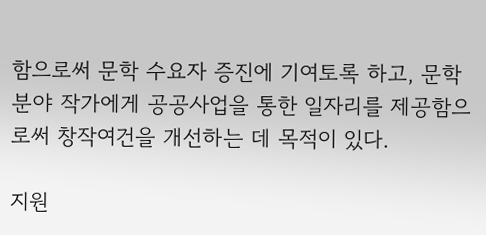함으로써 문학 수요자 증진에 기여토록 하고, 문학 분야 작가에게 공공사업을 통한 일자리를 제공함으로써 창작여건을 개선하는 데 목적이 있다.

지원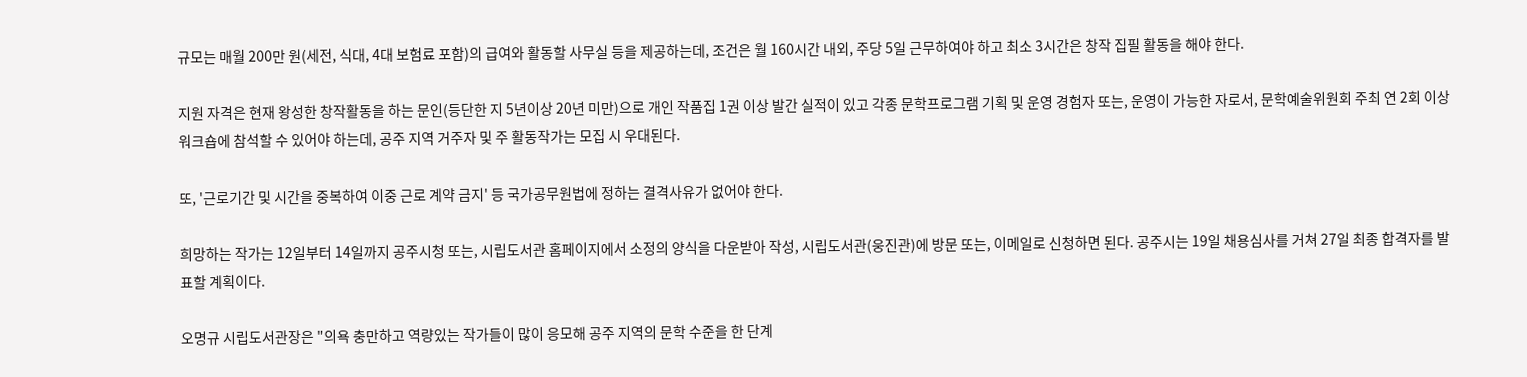규모는 매월 200만 원(세전, 식대, 4대 보험료 포함)의 급여와 활동할 사무실 등을 제공하는데, 조건은 월 160시간 내외, 주당 5일 근무하여야 하고 최소 3시간은 창작 집필 활동을 해야 한다.

지원 자격은 현재 왕성한 창작활동을 하는 문인(등단한 지 5년이상 20년 미만)으로 개인 작품집 1권 이상 발간 실적이 있고 각종 문학프로그램 기획 및 운영 경험자 또는, 운영이 가능한 자로서, 문학예술위원회 주최 연 2회 이상 워크숍에 참석할 수 있어야 하는데, 공주 지역 거주자 및 주 활동작가는 모집 시 우대된다.

또, '근로기간 및 시간을 중복하여 이중 근로 계약 금지' 등 국가공무원법에 정하는 결격사유가 없어야 한다.

희망하는 작가는 12일부터 14일까지 공주시청 또는, 시립도서관 홈페이지에서 소정의 양식을 다운받아 작성, 시립도서관(웅진관)에 방문 또는, 이메일로 신청하면 된다. 공주시는 19일 채용심사를 거쳐 27일 최종 합격자를 발표할 계획이다.

오명규 시립도서관장은 "의욕 충만하고 역량있는 작가들이 많이 응모해 공주 지역의 문학 수준을 한 단계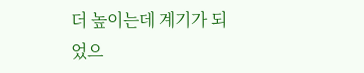더 높이는데 계기가 되었으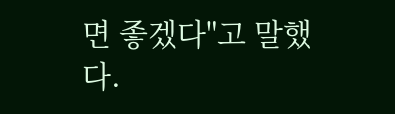면 좋겠다"고 말했다.